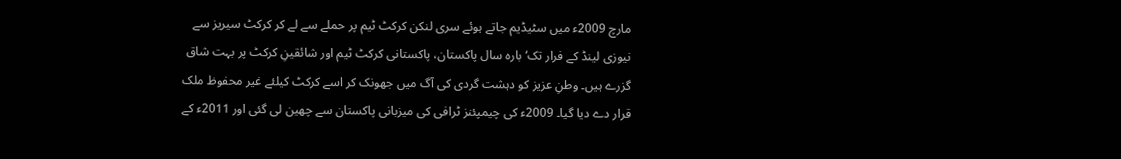مارچ 2009ء میں سٹیڈیم جاتے ہوئے سری لنکن کرکٹ ٹیم پر حملے سے لے کر کرکٹ سیریز سے نیوزی لینڈ کے فرار تک‘ بارہ سال پاکستان، پاکستانی کرکٹ ٹیم اور شائقینِ کرکٹ پر بہت شاق گزرے ہیں۔ وطنِ عزیز کو دہشت گردی کی آگ میں جھونک کر اسے کرکٹ کیلئے غیر محفوظ ملک قرار دے دیا گیا۔ 2009ء کی چیمپئنز ٹرافی کی میزبانی پاکستان سے چھین لی گئی اور 2011ء کے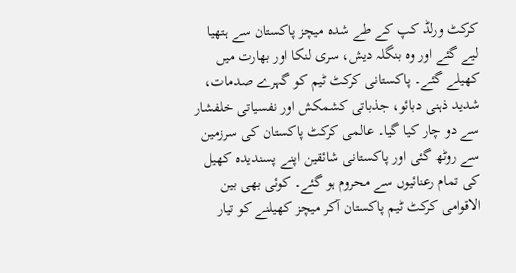کرکٹ ورلڈ کپ کے طے شدہ میچز پاکستان سے ہتھیا لیے گئے اور وہ بنگلہ دیش، سری لنکا اور بھارت میں کھیلے گئے۔ پاکستانی کرکٹ ٹیم کو گہرے صدمات، شدید ذہنی دبائو، جذباتی کشمکش اور نفسیاتی خلفشار سے دو چار کیا گیا۔ عالمی کرکٹ پاکستان کی سرزمین سے روٹھ گئی اور پاکستانی شائقین اپنے پسندیدہ کھیل کی تمام رعنائیوں سے محروم ہو گئے۔ کوئی بھی بین الاقوامی کرکٹ ٹیم پاکستان آکر میچز کھیلنے کو تیار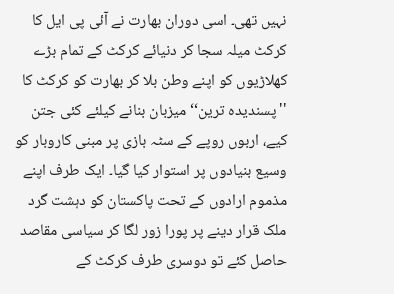نہیں تھی۔ اسی دوران بھارت نے آئی پی ایل کا کرکٹ میلہ سجا کر دنیائے کرکٹ کے تمام بڑے کھلاڑیوں کو اپنے وطن بلا کر بھارت کو کرکٹ کا ''پسندیدہ ترین‘‘ میزبان بنانے کیلئے کئی جتن کیے، اربوں روپے کے سٹہ بازی پر مبنی کاروبار کو وسیع بنیادوں پر استوار کیا گیا۔ ایک طرف اپنے مذموم ارادوں کے تحت پاکستان کو دہشت گرد ملک قرار دینے پر پورا زور لگا کر سیاسی مقاصد حاصل کئے تو دوسری طرف کرکٹ کے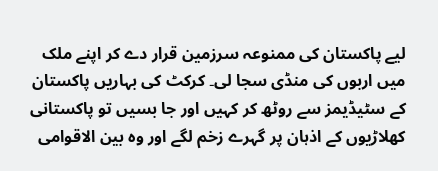لیے پاکستان کی ممنوعہ سرزمین قرار دے کر اپنے ملک میں اربوں کی منڈی سجا لی۔ کرکٹ کی بہاریں پاکستان کے سٹیڈیمز سے روٹھ کر کہیں اور جا بسیں تو پاکستانی کھلاڑیوں کے اذہان پر گہرے زخم لگے اور وہ بین الاقوامی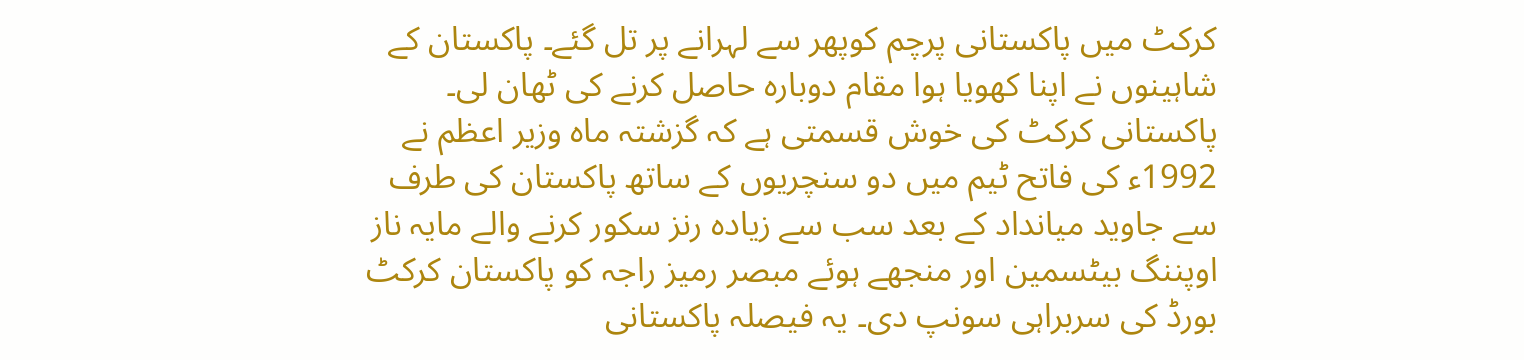کرکٹ میں پاکستانی پرچم کوپھر سے لہرانے پر تل گئے۔ پاکستان کے شاہینوں نے اپنا کھویا ہوا مقام دوبارہ حاصل کرنے کی ٹھان لی۔
پاکستانی کرکٹ کی خوش قسمتی ہے کہ گزشتہ ماہ وزیر اعظم نے 1992ء کی فاتح ٹیم میں دو سنچریوں کے ساتھ پاکستان کی طرف سے جاوید میانداد کے بعد سب سے زیادہ رنز سکور کرنے والے مایہ ناز اوپننگ بیٹسمین اور منجھے ہوئے مبصر رمیز راجہ کو پاکستان کرکٹ بورڈ کی سربراہی سونپ دی۔ یہ فیصلہ پاکستانی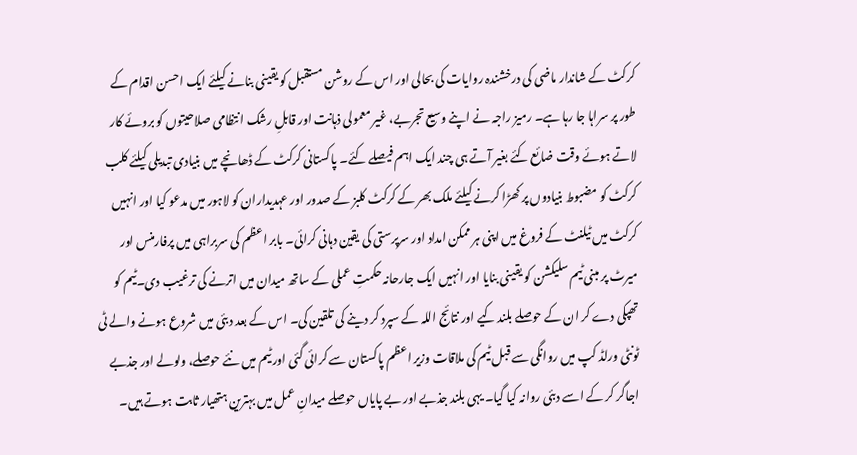کرکٹ کے شاندار ماضی کی درخشندہ روایات کی بحالی اور اس کے روشن مستقبل کو یقینی بنانے کیلئے ایک احسن اقدام کے طور پر سراہا جا رہا ہے۔ رمیز راجہ نے اپنے وسیع تجربے، غیر معمولی ذہانت اور قابلِ رشک انتظامی صلاحیتوں کو بروئے کار لاتے ہوئے وقت ضائع کئے بغیر آتے ہی چند ایک اہم فیصلے کئے۔ پاکستانی کرکٹ کے ڈھانچے میں بنیادی تبدیلی کیلئے کلب کرکٹ کو مضبوط بنیادوں پر کھڑا کرنے کیلئے ملک بھر کے کرکٹ کلبز کے صدور اور عہدیداران کو لاہور میں مدعو کیا اور انہیں کرکٹ میں ٹیلنٹ کے فروغ میں اپنی ہر ممکن امداد اور سرپرستی کی یقین دہانی کرائی۔ بابر اعظم کی سربراہی میں پرفارمنس اور میرٹ پر مبنی ٹیم سلیکشن کو یقینی بنایا اور انہیں ایک جارحانہ حکمتِ عملی کے ساتھ میدان میں اترنے کی ترغیب دی۔ٹیم کو تھپکی دے کر ان کے حوصلے بلند کیے اور نتائج اللہ کے سپرد کر دینے کی تلقین کی۔ اس کے بعد دبئی میں شروع ہونے والے ٹی ٹونٹی ورلڈ کپ میں روانگی سے قبل ٹیم کی ملاقات وزیر اعظم پاکستان سے کرائی گئی اور ٹیم میں نئے حوصلے، ولولے اور جذبے اجاگر کر کے اسے دبئی روانہ کیا گیا۔ یہی بلند جذبے اور بے پایاں حوصلے میدانِ عمل میں بہترین ہتھیار ثابت ہوتے ہیں۔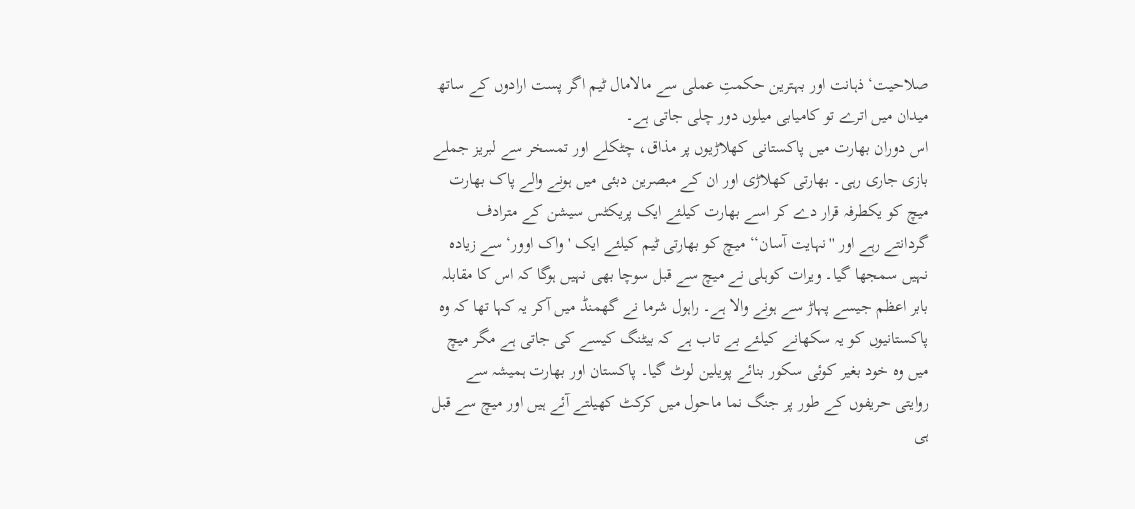صلاحیت‘ ذہانت اور بہترین حکمتِ عملی سے مالامال ٹیم اگر پست ارادوں کے ساتھ میدان میں اترے تو کامیابی میلوں دور چلی جاتی ہے۔
اس دوران بھارت میں پاکستانی کھلاڑیوں پر مذاق، چٹکلے اور تمسخر سے لبریز جملے بازی جاری رہی۔ بھارتی کھلاڑی اور ان کے مبصرین دبئی میں ہونے والے پاک بھارت میچ کو یکطرفہ قرار دے کر اسے بھارت کیلئے ایک پریکٹس سیشن کے مترادف گردانتے رہے اور ''نہایت آسان‘‘ میچ کو بھارتی ٹیم کیلئے ایک 'واک اوور‘ سے زیادہ نہیں سمجھا گیا۔ ویرات کوہلی نے میچ سے قبل سوچا بھی نہیں ہوگا کہ اس کا مقابلہ بابر اعظم جیسے پہاڑ سے ہونے والا ہے۔ راہول شرما نے گھمنڈ میں آکر یہ کہا تھا کہ وہ پاکستانیوں کو یہ سکھانے کیلئے بے تاب ہے کہ بیٹنگ کیسے کی جاتی ہے مگر میچ میں وہ خود بغیر کوئی سکور بنائے پویلین لوٹ گیا۔ پاکستان اور بھارت ہمیشہ سے روایتی حریفوں کے طور پر جنگ نما ماحول میں کرکٹ کھیلتے آئے ہیں اور میچ سے قبل ہی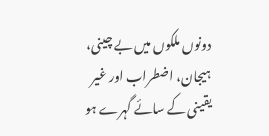دونوں ملکوں میں بے چینی، ہیجان، اضطراب اور غیر یقینی کے سائے گہرے ہو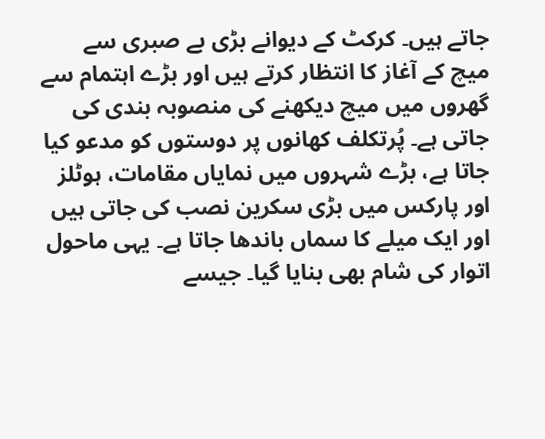جاتے ہیں۔ کرکٹ کے دیوانے بڑی بے صبری سے میچ کے آغاز کا انتظار کرتے ہیں اور بڑے اہتمام سے گھروں میں میچ دیکھنے کی منصوبہ بندی کی جاتی ہے۔ پُرتکلف کھانوں پر دوستوں کو مدعو کیا جاتا ہے، بڑے شہروں میں نمایاں مقامات، ہوٹلز اور پارکس میں بڑی سکرین نصب کی جاتی ہیں اور ایک میلے کا سماں باندھا جاتا ہے۔ یہی ماحول اتوار کی شام بھی بنایا گیا۔ جیسے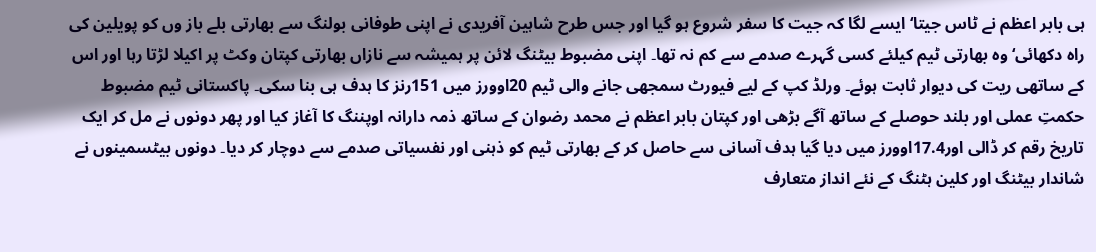ہی بابر اعظم نے ٹاس جیتا‘ ایسے لگا کہ جیت کا سفر شروع ہو گیا اور جس طرح شاہین آفریدی نے اپنی طوفانی بولنگ سے بھارتی بلے باز وں کو پویلین کی راہ دکھائی‘ وہ بھارتی ٹیم کیلئے کسی گہرے صدمے سے کم نہ تھا۔ اپنی مضبوط بیٹنگ لائن پر ہمیشہ سے نازاں بھارتی کپتان وکٹ پر اکیلا لڑتا رہا اور اس کے ساتھی ریت کی دیوار ثابت ہوئے۔ ورلڈ کپ کے لیے فیورٹ سمجھی جانے والی ٹیم 20اوورز میں 151رنز کا ہدف ہی بنا سکی۔ پاکستانی ٹیم مضبوط حکمتِ عملی اور بلند حوصلے کے ساتھ آگے بڑھی اور کپتان بابر اعظم نے محمد رضوان کے ساتھ ذمہ دارانہ اوپننگ کا آغاز کیا اور پھر دونوں نے مل کر ایک تاریخ رقم کر ڈالی اور17.4اوورز میں دیا گیا ہدف آسانی سے حاصل کر کے بھارتی ٹیم کو ذہنی اور نفسیاتی صدمے سے دوچار کر دیا۔ دونوں بیٹسمینوں نے شاندار بیٹنگ اور کلین ہٹنگ کے نئے انداز متعارف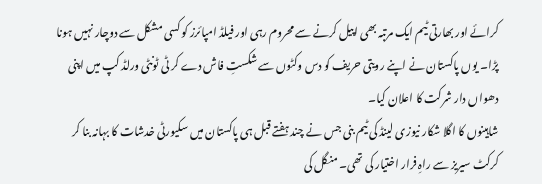کرائے اور بھارتی ٹیم ایک مرتبہ بھی اپیل کرنے سے محروم رہی اور فیلڈ امپائرز کو کسی مشکل سے دوچار نہیں ہونا پڑا۔ یوں پاکستان نے اپنے رویتی حریف کو دس وکٹوں سے شکستِ فاش دے کر ٹی ٹونٹی ورلڈ کپ میں اپنی دھواں دار شرکت کا اعلان کیا۔
شاہینوں کا اگلا شکار نیوزی لینڈ کی ٹیم بنی جس نے چند ہفتے قبل ہی پاکستان میں سکیورٹی خدشات کا بہانہ بنا کر کرکٹ سیریز سے راہِ فرار اختیار کی تھی۔ منگل کی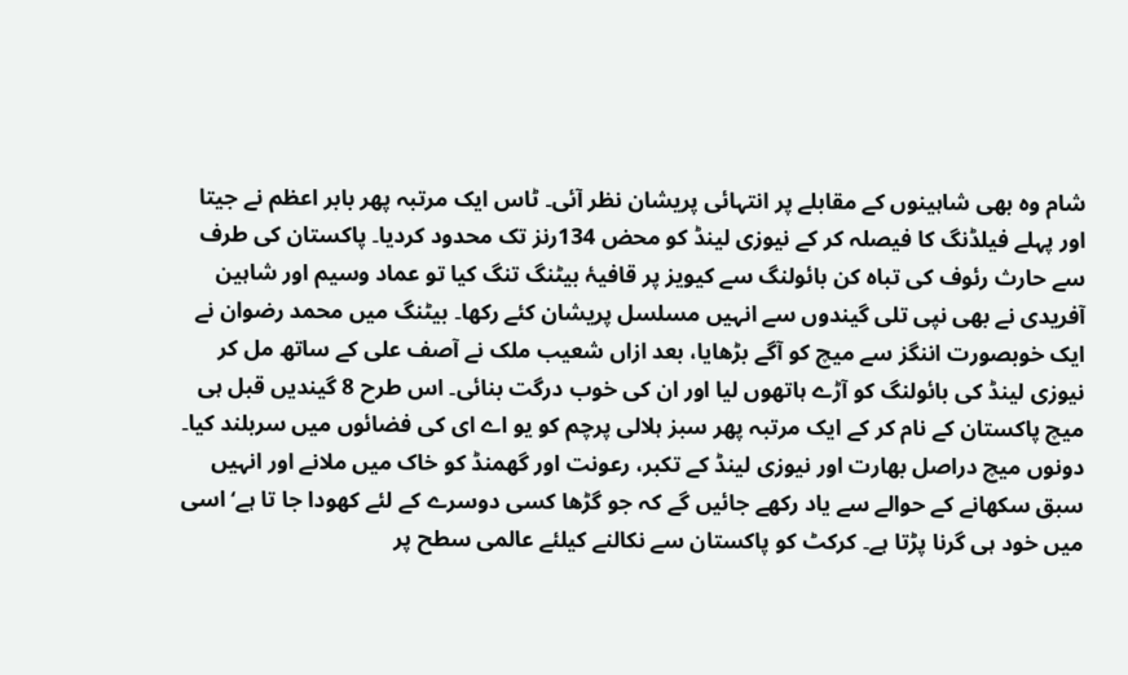شام وہ بھی شاہینوں کے مقابلے پر انتہائی پریشان نظر آئی۔ ٹاس ایک مرتبہ پھر بابر اعظم نے جیتا اور پہلے فیلڈنگ کا فیصلہ کر کے نیوزی لینڈ کو محض 134رنز تک محدود کردیا۔ پاکستان کی طرف سے حارث رئوف کی تباہ کن بائولنگ سے کیویز پر قافیۂ بیٹنگ تنگ کیا تو عماد وسیم اور شاہین آفریدی نے بھی نپی تلی گیندوں سے انہیں مسلسل پریشان کئے رکھا۔ بیٹنگ میں محمد رضوان نے ایک خوبصورت اننگز سے میچ کو آگے بڑھایا، بعد ازاں شعیب ملک نے آصف علی کے ساتھ مل کر نیوزی لینڈ کی بائولنگ کو آڑے ہاتھوں لیا اور ان کی خوب درگت بنائی۔ اس طرح 8 گیندیں قبل ہی میچ پاکستان کے نام کر کے ایک مرتبہ پھر سبز ہلالی پرچم کو یو اے ای کی فضائوں میں سربلند کیا۔ دونوں میچ دراصل بھارت اور نیوزی لینڈ کے تکبر، رعونت اور گھمنڈ کو خاک میں ملانے اور انہیں سبق سکھانے کے حوالے سے یاد رکھے جائیں گے کہ جو گڑھا کسی دوسرے کے لئے کھودا جا تا ہے‘ اسی میں خود ہی گرنا پڑتا ہے۔ کرکٹ کو پاکستان سے نکالنے کیلئے عالمی سطح پر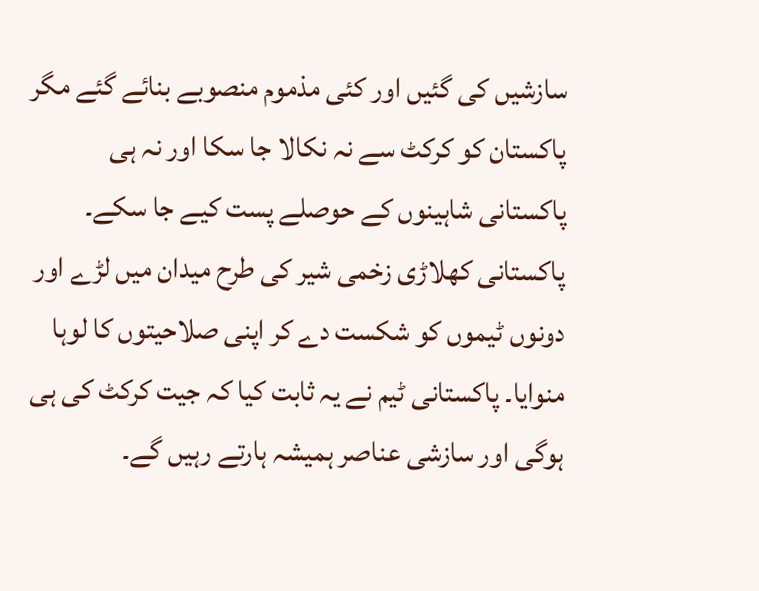سازشیں کی گئیں اور کئی مذموم منصوبے بنائے گئے مگر پاکستان کو کرکٹ سے نہ نکالا جا سکا اور نہ ہی پاکستانی شاہینوں کے حوصلے پست کیے جا سکے۔ پاکستانی کھلاڑی زخمی شیر کی طرح میدان میں لڑے اور دونوں ٹیموں کو شکست دے کر اپنی صلاحیتوں کا لوہا منوایا۔ پاکستانی ٹیم نے یہ ثابت کیا کہ جیت کرکٹ کی ہی ہوگی اور سازشی عناصر ہمیشہ ہارتے رہیں گے۔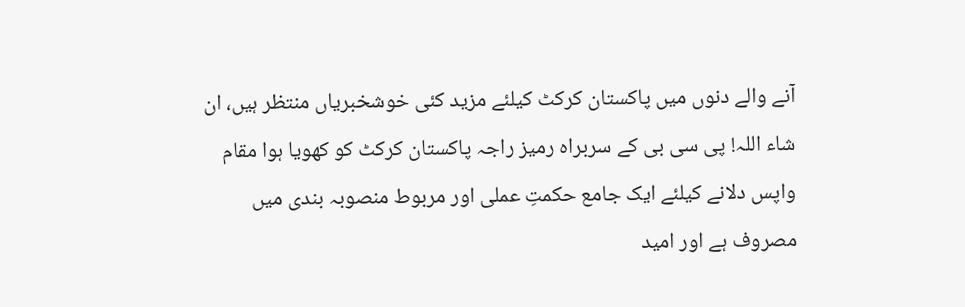آنے والے دنوں میں پاکستان کرکٹ کیلئے مزید کئی خوشخبریاں منتظر ہیں، ان شاء اللہ! پی سی بی کے سربراہ رمیز راجہ پاکستان کرکٹ کو کھویا ہوا مقام واپس دلانے کیلئے ایک جامع حکمتِ عملی اور مربوط منصوبہ بندی میں مصروف ہے اور امید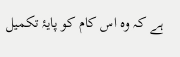ہے کہ وہ اس کام کو پایۂ تکمیل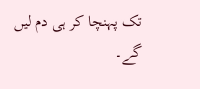تک پہنچا کر ہی دم لیں گے۔